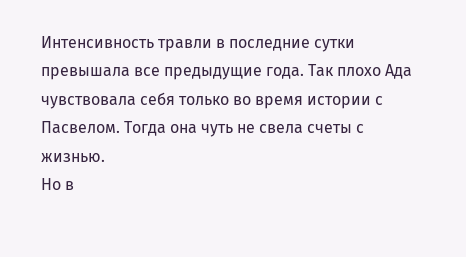Интенсивность травли в последние сутки превышала все предыдущие года. Так плохо Ада чувствовала себя только во время истории с Пасвелом. Тогда она чуть не свела счеты с жизнью.
Но в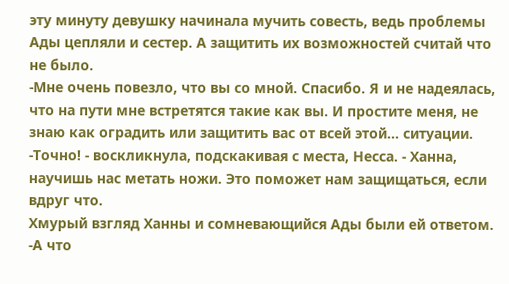эту минуту девушку начинала мучить совесть, ведь проблемы Ады цепляли и сестер. А защитить их возможностей считай что не было.
-Мне очень повезло, что вы со мной. Спасибо. Я и не надеялась, что на пути мне встретятся такие как вы. И простите меня, не знаю как оградить или защитить вас от всей этой... ситуации.
-Точно! - воскликнула, подскакивая с места, Несса. - Ханна, научишь нас метать ножи. Это поможет нам защищаться, если вдруг что.
Хмурый взгляд Ханны и сомневающийся Ады были ей ответом.
-А что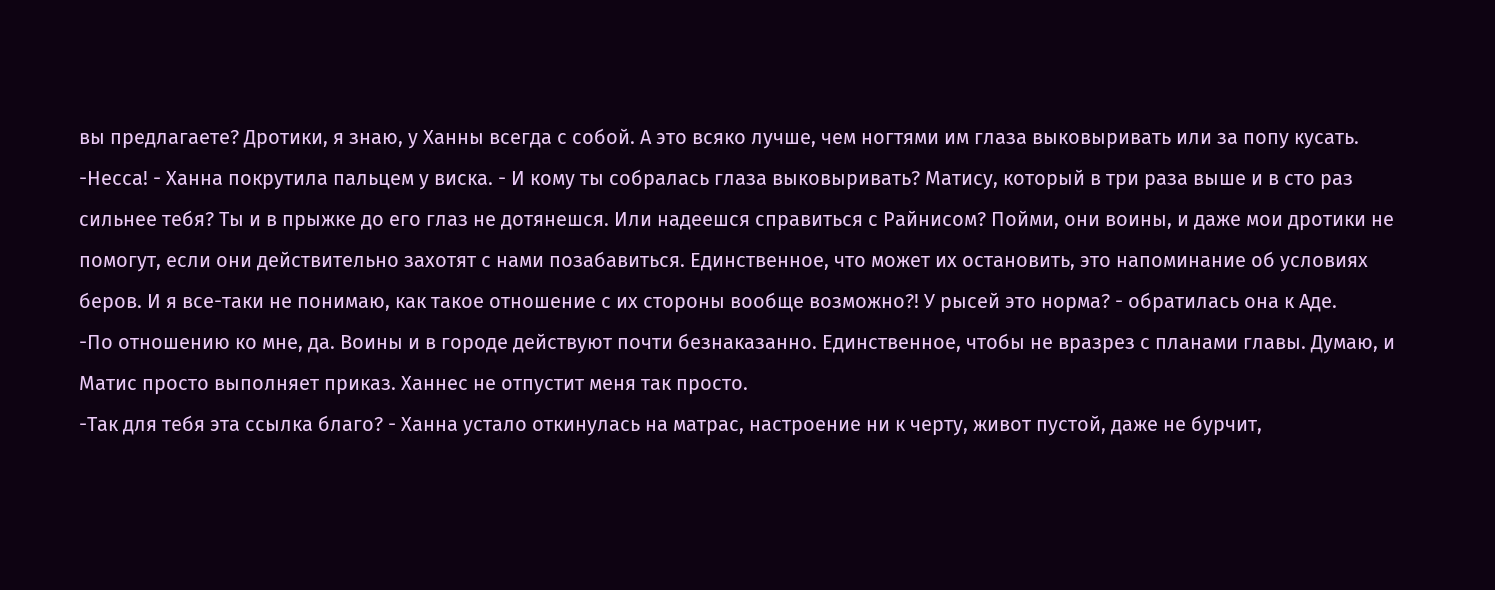вы предлагаете? Дротики, я знаю, у Ханны всегда с собой. А это всяко лучше, чем ногтями им глаза выковыривать или за попу кусать.
-Несса! - Ханна покрутила пальцем у виска. - И кому ты собралась глаза выковыривать? Матису, который в три раза выше и в сто раз сильнее тебя? Ты и в прыжке до его глаз не дотянешся. Или надеешся справиться с Райнисом? Пойми, они воины, и даже мои дротики не помогут, если они действительно захотят с нами позабавиться. Единственное, что может их остановить, это напоминание об условиях беров. И я все-таки не понимаю, как такое отношение с их стороны вообще возможно?! У рысей это норма? - обратилась она к Аде.
-По отношению ко мне, да. Воины и в городе действуют почти безнаказанно. Единственное, чтобы не вразрез с планами главы. Думаю, и Матис просто выполняет приказ. Ханнес не отпустит меня так просто.
-Так для тебя эта ссылка благо? - Ханна устало откинулась на матрас, настроение ни к черту, живот пустой, даже не бурчит,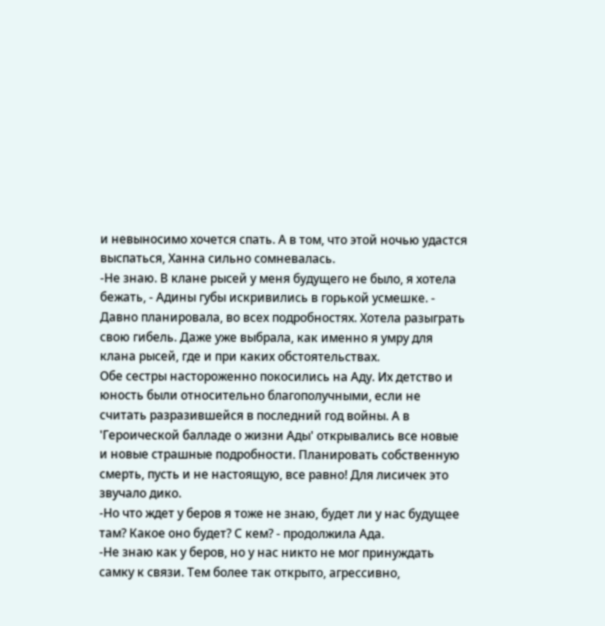и невыносимо хочется спать. А в том, что этой ночью удастся выспаться, Ханна сильно сомневалась.
-Не знаю. В клане рысей у меня будущего не было, я хотела бежать, - Адины губы искривились в горькой усмешке. - Давно планировала, во всех подробностях. Хотела разыграть свою гибель. Даже уже выбрала, как именно я умру для клана рысей, где и при каких обстоятельствах.
Обе сестры настороженно покосились на Аду. Их детство и юность были относительно благополучными, если не считать разразившейся в последний год войны. А в 'Героической балладе о жизни Ады' открывались все новые и новые страшные подробности. Планировать собственную смерть, пусть и не настоящую, все равно! Для лисичек это звучало дико.
-Но что ждет у беров я тоже не знаю, будет ли у нас будущее там? Какое оно будет? С кем? - продолжила Ада.
-Не знаю как у беров, но у нас никто не мог принуждать самку к связи. Тем более так открыто, агрессивно,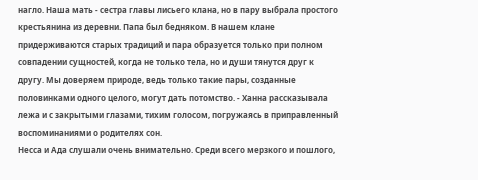нагло. Наша мать - сестра главы лисьего клана, но в пару выбрала простого крестьянина из деревни. Папа был бедняком. В нашем клане придерживаются старых традиций и пара образуется только при полном совпадении сущностей, когда не только тела, но и души тянутся друг к другу. Мы доверяем природе, ведь только такие пары, созданные половинками одного целого, могут дать потомство. - Ханна рассказывала лежа и с закрытыми глазами, тихим голосом, погружаясь в приправленный воспоминаниями о родителях сон.
Несса и Ада слушали очень внимательно. Среди всего мерзкого и пошлого,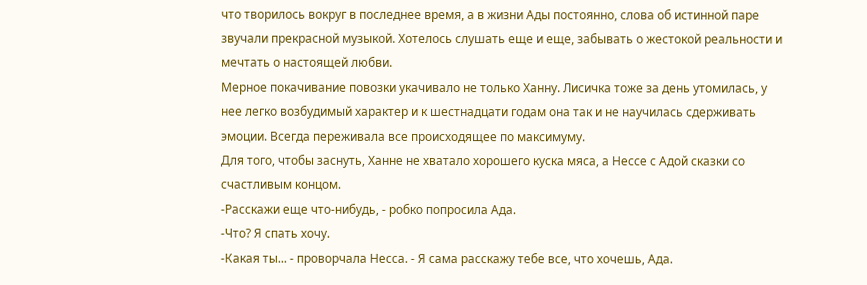что творилось вокруг в последнее время, а в жизни Ады постоянно, слова об истинной паре звучали прекрасной музыкой. Хотелось слушать еще и еще, забывать о жестокой реальности и мечтать о настоящей любви.
Мерное покачивание повозки укачивало не только Ханну. Лисичка тоже за день утомилась, у нее легко возбудимый характер и к шестнадцати годам она так и не научилась сдерживать эмоции. Всегда переживала все происходящее по максимуму.
Для того, чтобы заснуть, Ханне не хватало хорошего куска мяса, а Нессе с Адой сказки со счастливым концом.
-Расскажи еще что-нибудь, - робко попросила Ада.
-Что? Я спать хочу.
-Какая ты... - проворчала Несса. - Я сама расскажу тебе все, что хочешь, Ада.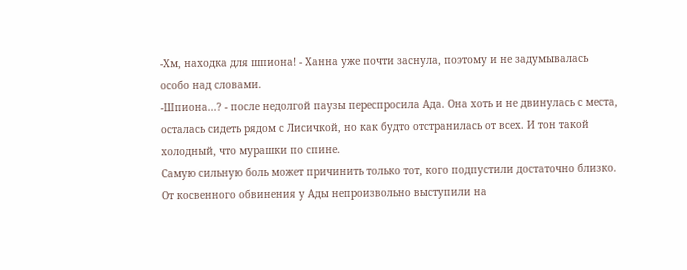-Хм, находка для шпиона! - Ханна уже почти заснула, поэтому и не задумывалась особо над словами.
-Шпиона...? - после недолгой паузы переспросила Ада. Она хоть и не двинулась с места, осталась сидеть рядом с Лисичкой, но как будто отстранилась от всех. И тон такой холодный, что мурашки по спине.
Самую сильную боль может причинить только тот, кого подпустили достаточно близко. От косвенного обвинения у Ады непроизвольно выступили на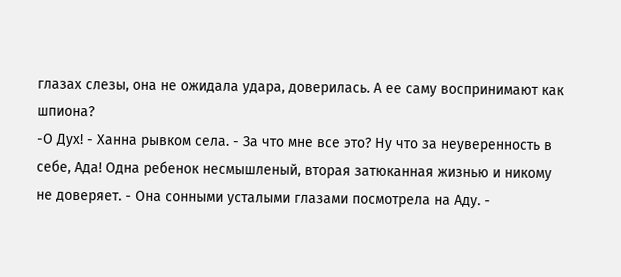глазах слезы, она не ожидала удара, доверилась. А ее саму воспринимают как шпиона?
-О Дух! - Ханна рывком села. - За что мне все это? Ну что за неуверенность в себе, Ада! Одна ребенок несмышленый, вторая затюканная жизнью и никому не доверяет. - Она сонными усталыми глазами посмотрела на Аду. -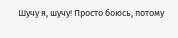Шучу я, шучу! Просто боюсь, потому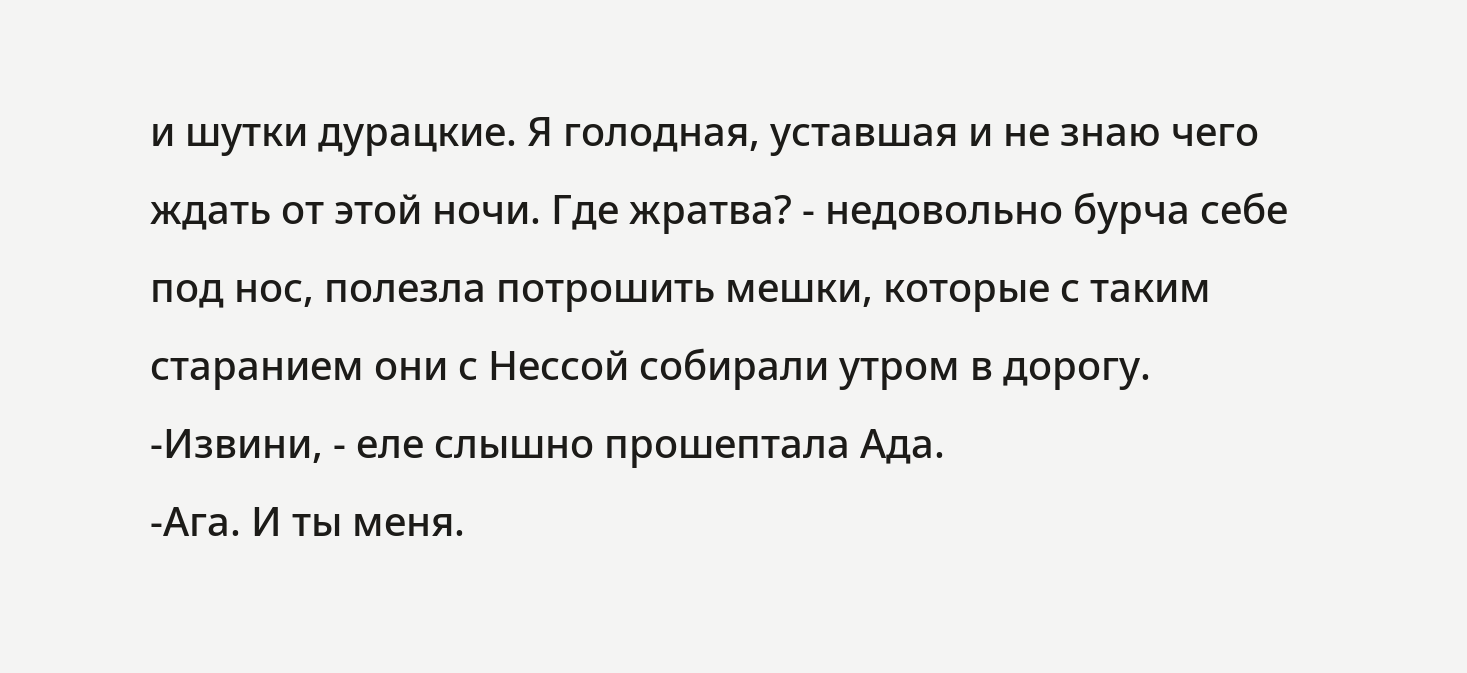и шутки дурацкие. Я голодная, уставшая и не знаю чего ждать от этой ночи. Где жратва? - недовольно бурча себе под нос, полезла потрошить мешки, которые с таким старанием они с Нессой собирали утром в дорогу.
-Извини, - еле слышно прошептала Ада.
-Ага. И ты меня.